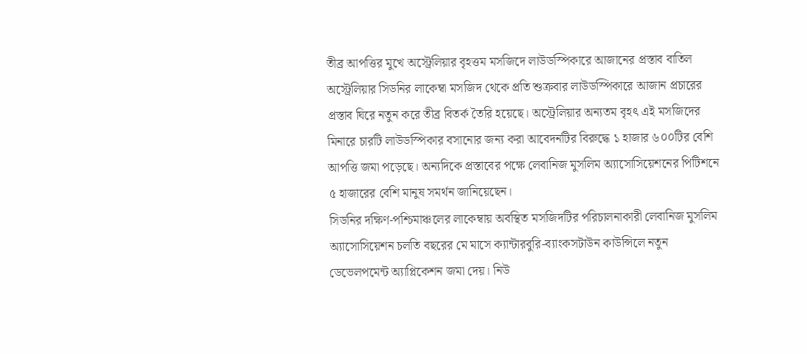তীব্র আপত্তির মুখে অস্ট্রেলিয়ার বৃহত্তম মসজিদে লাউডস্পিকারে আজানের প্রস্তাব বাতিল
অস্ট্রেলিয়ার সিডনির লাকেম্বা মসজিদ থেকে প্রতি শুক্রবার লাউডস্পিকারে আজান প্রচারের প্রস্তাব ঘিরে নতুন করে তীব্র বিতর্ক তৈরি হয়েছে। অস্ট্রেলিয়ার অন্যতম বৃহৎ এই মসজিদের মিনারে চারটি লাউডস্পিকার বসানোর জন্য করা আবেদনটির বিরুদ্ধে ১ হাজার ৬০০টির বেশি আপত্তি জমা পড়েছে। অন্যদিকে প্রস্তাবের পক্ষে লেবানিজ মুসলিম অ্যাসোসিয়েশনের পিটিশনে ৫ হাজারের বেশি মানুষ সমর্থন জানিয়েছেন।
সিডনির দক্ষিণ-পশ্চিমাঞ্চলের লাকেম্বায় অবস্থিত মসজিদটির পরিচালনাকারী লেবানিজ মুসলিম অ্যাসোসিয়েশন চলতি বছরের মে মাসে ক্যান্টারবুরি-ব্যাংকসটাউন কাউন্সিলে নতুন ডেভেলপমেন্ট অ্যাপ্লিকেশন জমা দেয়। নিউ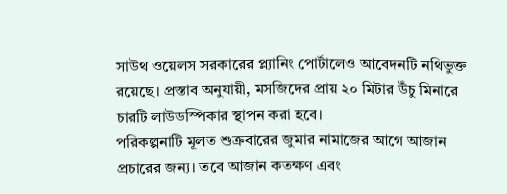সাউথ ওয়েলস সরকারের প্ল্যানিং পোর্টালেও আবেদনটি নথিভুক্ত রয়েছে। প্রস্তাব অনুযায়ী, মসজিদের প্রায় ২০ মিটার উঁচু মিনারে চারটি লাউডস্পিকার স্থাপন করা হবে।
পরিকল্পনাটি মূলত শুক্রবারের জুমার নামাজের আগে আজান প্রচারের জন্য। তবে আজান কতক্ষণ এবং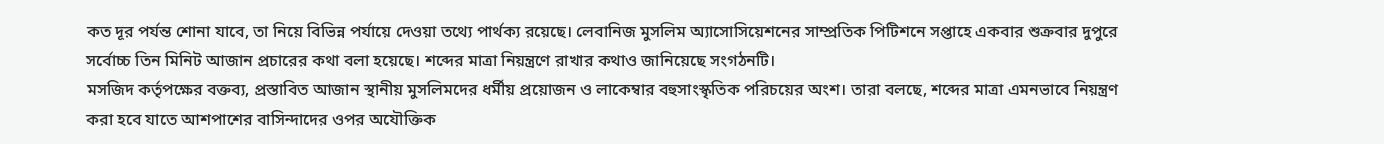কত দূর পর্যন্ত শোনা যাবে, তা নিয়ে বিভিন্ন পর্যায়ে দেওয়া তথ্যে পার্থক্য রয়েছে। লেবানিজ মুসলিম অ্যাসোসিয়েশনের সাম্প্রতিক পিটিশনে সপ্তাহে একবার শুক্রবার দুপুরে সর্বোচ্চ তিন মিনিট আজান প্রচারের কথা বলা হয়েছে। শব্দের মাত্রা নিয়ন্ত্রণে রাখার কথাও জানিয়েছে সংগঠনটি।
মসজিদ কর্তৃপক্ষের বক্তব্য, প্রস্তাবিত আজান স্থানীয় মুসলিমদের ধর্মীয় প্রয়োজন ও লাকেম্বার বহুসাংস্কৃতিক পরিচয়ের অংশ। তারা বলছে, শব্দের মাত্রা এমনভাবে নিয়ন্ত্রণ করা হবে যাতে আশপাশের বাসিন্দাদের ওপর অযৌক্তিক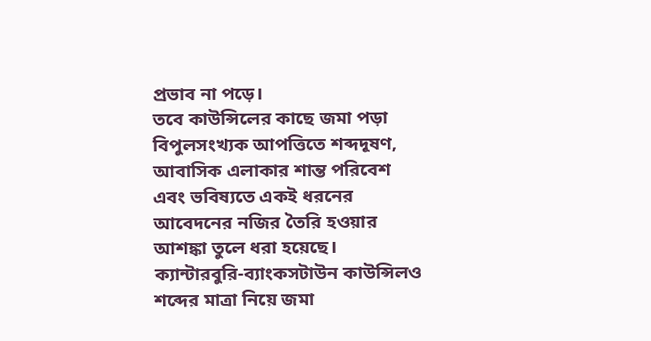প্রভাব না পড়ে।
তবে কাউন্সিলের কাছে জমা পড়া বিপুলসংখ্যক আপত্তিতে শব্দদূষণ, আবাসিক এলাকার শান্ত পরিবেশ এবং ভবিষ্যতে একই ধরনের আবেদনের নজির তৈরি হওয়ার আশঙ্কা তুলে ধরা হয়েছে। ক্যান্টারবুরি-ব্যাংকসটাউন কাউন্সিলও শব্দের মাত্রা নিয়ে জমা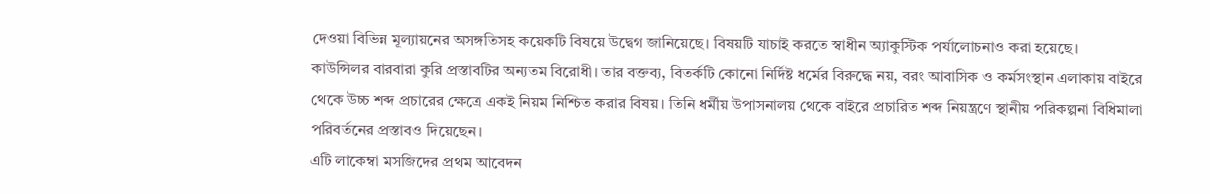দেওয়া বিভিন্ন মূল্যায়নের অসঙ্গতিসহ কয়েকটি বিষয়ে উদ্বেগ জানিয়েছে। বিষয়টি যাচাই করতে স্বাধীন অ্যাকুস্টিক পর্যালোচনাও করা হয়েছে।
কাউন্সিলর বারবারা কুরি প্রস্তাবটির অন্যতম বিরোধী। তার বক্তব্য, বিতর্কটি কোনো নির্দিষ্ট ধর্মের বিরুদ্ধে নয়, বরং আবাসিক ও কর্মসংস্থান এলাকায় বাইরে থেকে উচ্চ শব্দ প্রচারের ক্ষেত্রে একই নিয়ম নিশ্চিত করার বিষয়। তিনি ধর্মীয় উপাসনালয় থেকে বাইরে প্রচারিত শব্দ নিয়ন্ত্রণে স্থানীয় পরিকল্পনা বিধিমালা পরিবর্তনের প্রস্তাবও দিয়েছেন।
এটি লাকেম্বা মসজিদের প্রথম আবেদন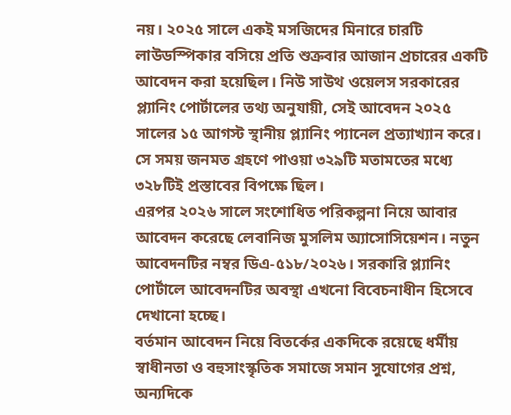নয়। ২০২৫ সালে একই মসজিদের মিনারে চারটি লাউডস্পিকার বসিয়ে প্রতি শুক্রবার আজান প্রচারের একটি আবেদন করা হয়েছিল। নিউ সাউথ ওয়েলস সরকারের প্ল্যানিং পোর্টালের তথ্য অনুযায়ী, সেই আবেদন ২০২৫ সালের ১৫ আগস্ট স্থানীয় প্ল্যানিং প্যানেল প্রত্যাখ্যান করে। সে সময় জনমত গ্রহণে পাওয়া ৩২৯টি মতামতের মধ্যে ৩২৮টিই প্রস্তাবের বিপক্ষে ছিল।
এরপর ২০২৬ সালে সংশোধিত পরিকল্পনা নিয়ে আবার আবেদন করেছে লেবানিজ মুসলিম অ্যাসোসিয়েশন। নতুন আবেদনটির নম্বর ডিএ-৫১৮/২০২৬। সরকারি প্ল্যানিং পোর্টালে আবেদনটির অবস্থা এখনো বিবেচনাধীন হিসেবে দেখানো হচ্ছে।
বর্তমান আবেদন নিয়ে বিতর্কের একদিকে রয়েছে ধর্মীয় স্বাধীনতা ও বহুসাংস্কৃতিক সমাজে সমান সুযোগের প্রশ্ন, অন্যদিকে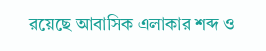রয়েছে আবাসিক এলাকার শব্দ ও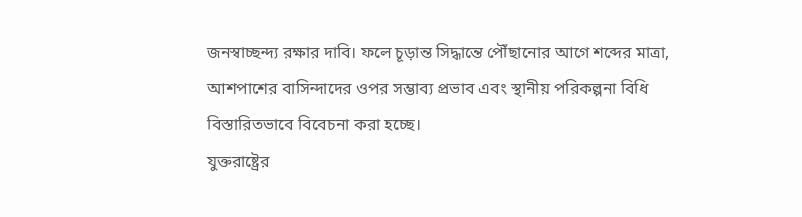জনস্বাচ্ছন্দ্য রক্ষার দাবি। ফলে চূড়ান্ত সিদ্ধান্তে পৌঁছানোর আগে শব্দের মাত্রা, আশপাশের বাসিন্দাদের ওপর সম্ভাব্য প্রভাব এবং স্থানীয় পরিকল্পনা বিধি বিস্তারিতভাবে বিবেচনা করা হচ্ছে।
যুক্তরাষ্ট্রের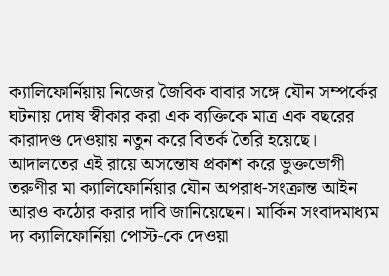ক্যালিফোর্নিয়ায় নিজের জৈবিক বাবার সঙ্গে যৌন সম্পর্কের ঘটনায় দোষ স্বীকার করা এক ব্যক্তিকে মাত্র এক বছরের কারাদণ্ড দেওয়ায় নতুন করে বিতর্ক তৈরি হয়েছে। আদালতের এই রায়ে অসন্তোষ প্রকাশ করে ভুক্তভোগী তরুণীর মা ক্যালিফোর্নিয়ার যৌন অপরাধ-সংক্রান্ত আইন আরও কঠোর করার দাবি জানিয়েছেন। মার্কিন সংবাদমাধ্যম দ্য ক্যালিফোর্নিয়া পোস্ট-কে দেওয়া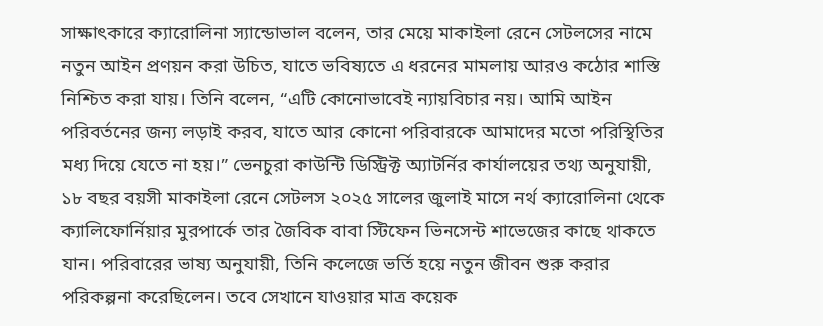সাক্ষাৎকারে ক্যারোলিনা স্যান্ডোভাল বলেন, তার মেয়ে মাকাইলা রেনে সেটলসের নামে নতুন আইন প্রণয়ন করা উচিত, যাতে ভবিষ্যতে এ ধরনের মামলায় আরও কঠোর শাস্তি নিশ্চিত করা যায়। তিনি বলেন, “এটি কোনোভাবেই ন্যায়বিচার নয়। আমি আইন পরিবর্তনের জন্য লড়াই করব, যাতে আর কোনো পরিবারকে আমাদের মতো পরিস্থিতির মধ্য দিয়ে যেতে না হয়।” ভেনচুরা কাউন্টি ডিস্ট্রিক্ট অ্যাটর্নির কার্যালয়ের তথ্য অনুযায়ী, ১৮ বছর বয়সী মাকাইলা রেনে সেটলস ২০২৫ সালের জুলাই মাসে নর্থ ক্যারোলিনা থেকে ক্যালিফোর্নিয়ার মুরপার্কে তার জৈবিক বাবা স্টিফেন ভিনসেন্ট শাভেজের কাছে থাকতে যান। পরিবারের ভাষ্য অনুযায়ী, তিনি কলেজে ভর্তি হয়ে নতুন জীবন শুরু করার পরিকল্পনা করেছিলেন। তবে সেখানে যাওয়ার মাত্র কয়েক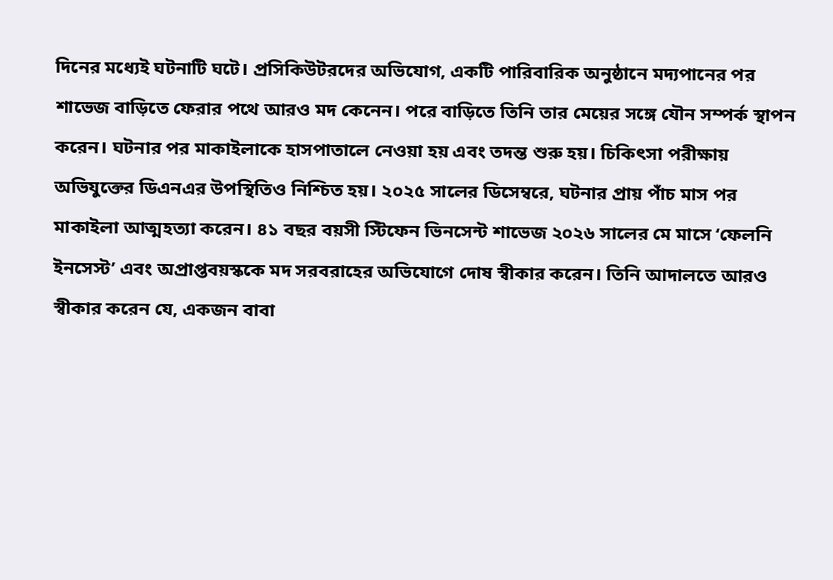দিনের মধ্যেই ঘটনাটি ঘটে। প্রসিকিউটরদের অভিযোগ, একটি পারিবারিক অনুষ্ঠানে মদ্যপানের পর শাভেজ বাড়িতে ফেরার পথে আরও মদ কেনেন। পরে বাড়িতে তিনি তার মেয়ের সঙ্গে যৌন সম্পর্ক স্থাপন করেন। ঘটনার পর মাকাইলাকে হাসপাতালে নেওয়া হয় এবং তদন্ত শুরু হয়। চিকিৎসা পরীক্ষায় অভিযুক্তের ডিএনএর উপস্থিতিও নিশ্চিত হয়। ২০২৫ সালের ডিসেম্বরে, ঘটনার প্রায় পাঁচ মাস পর মাকাইলা আত্মহত্যা করেন। ৪১ বছর বয়সী স্টিফেন ভিনসেন্ট শাভেজ ২০২৬ সালের মে মাসে ‘ফেলনি ইনসেস্ট’ এবং অপ্রাপ্তবয়স্ককে মদ সরবরাহের অভিযোগে দোষ স্বীকার করেন। তিনি আদালতে আরও স্বীকার করেন যে, একজন বাবা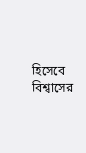হিসেবে বিশ্বাসের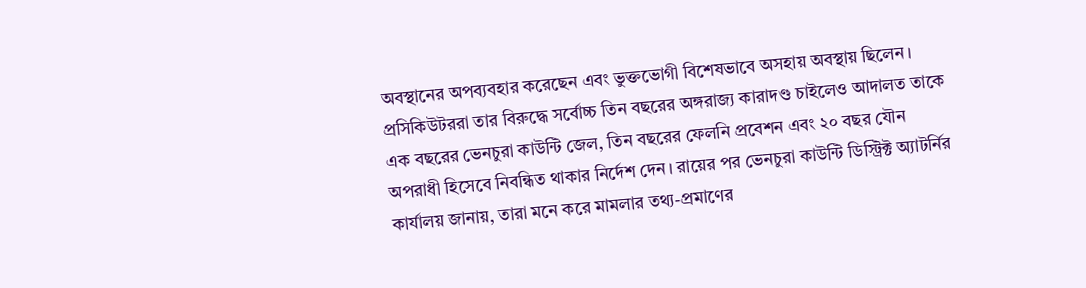অবস্থানের অপব্যবহার করেছেন এবং ভুক্তভোগী বিশেষভাবে অসহায় অবস্থায় ছিলেন। প্রসিকিউটররা তার বিরুদ্ধে সর্বোচ্চ তিন বছরের অঙ্গরাজ্য কারাদণ্ড চাইলেও আদালত তাকে এক বছরের ভেনচুরা কাউন্টি জেল, তিন বছরের ফেলনি প্রবেশন এবং ২০ বছর যৌন অপরাধী হিসেবে নিবন্ধিত থাকার নির্দেশ দেন। রায়ের পর ভেনচুরা কাউন্টি ডিস্ট্রিক্ট অ্যাটর্নির কার্যালয় জানায়, তারা মনে করে মামলার তথ্য-প্রমাণের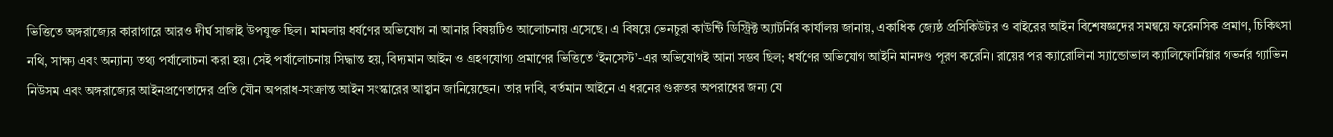ভিত্তিতে অঙ্গরাজ্যের কারাগারে আরও দীর্ঘ সাজাই উপযুক্ত ছিল। মামলায় ধর্ষণের অভিযোগ না আনার বিষয়টিও আলোচনায় এসেছে। এ বিষয়ে ভেনচুরা কাউন্টি ডিস্ট্রিক্ট অ্যাটর্নির কার্যালয় জানায়, একাধিক জ্যেষ্ঠ প্রসিকিউটর ও বাইরের আইন বিশেষজ্ঞদের সমন্বয়ে ফরেনসিক প্রমাণ, চিকিৎসা নথি, সাক্ষ্য এবং অন্যান্য তথ্য পর্যালোচনা করা হয়। সেই পর্যালোচনায় সিদ্ধান্ত হয়, বিদ্যমান আইন ও গ্রহণযোগ্য প্রমাণের ভিত্তিতে ‘ইনসেস্ট’-এর অভিযোগই আনা সম্ভব ছিল; ধর্ষণের অভিযোগ আইনি মানদণ্ড পূরণ করেনি। রায়ের পর ক্যারোলিনা স্যান্ডোভাল ক্যালিফোর্নিয়ার গভর্নর গ্যাভিন নিউসম এবং অঙ্গরাজ্যের আইনপ্রণেতাদের প্রতি যৌন অপরাধ-সংক্রান্ত আইন সংস্কারের আহ্বান জানিয়েছেন। তার দাবি, বর্তমান আইনে এ ধরনের গুরুতর অপরাধের জন্য যে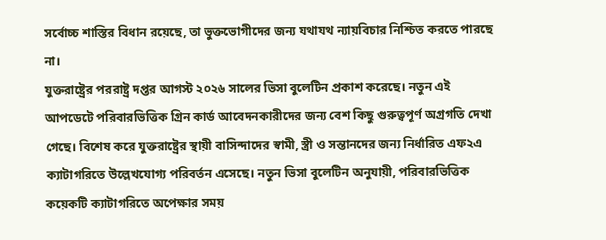সর্বোচ্চ শাস্তির বিধান রয়েছে, তা ভুক্তভোগীদের জন্য যথাযথ ন্যায়বিচার নিশ্চিত করতে পারছে না।
যুক্তরাষ্ট্রের পররাষ্ট্র দপ্তর আগস্ট ২০২৬ সালের ভিসা বুলেটিন প্রকাশ করেছে। নতুন এই আপডেটে পরিবারভিত্তিক গ্রিন কার্ড আবেদনকারীদের জন্য বেশ কিছু গুরুত্বপূর্ণ অগ্রগতি দেখা গেছে। বিশেষ করে যুক্তরাষ্ট্রের স্থায়ী বাসিন্দাদের স্বামী, স্ত্রী ও সন্তানদের জন্য নির্ধারিত এফ২এ ক্যাটাগরিতে উল্লেখযোগ্য পরিবর্তন এসেছে। নতুন ভিসা বুলেটিন অনুযায়ী, পরিবারভিত্তিক কয়েকটি ক্যাটাগরিতে অপেক্ষার সময়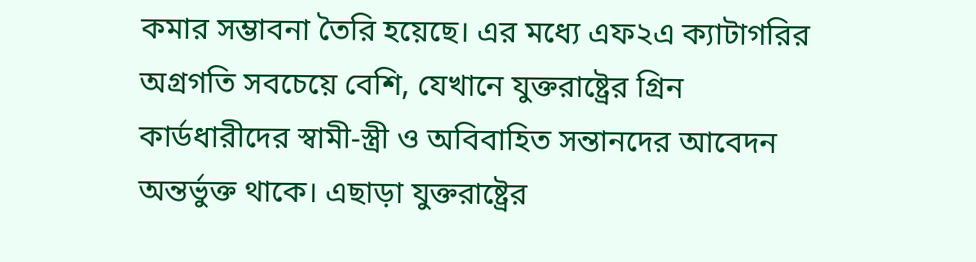কমার সম্ভাবনা তৈরি হয়েছে। এর মধ্যে এফ২এ ক্যাটাগরির অগ্রগতি সবচেয়ে বেশি, যেখানে যুক্তরাষ্ট্রের গ্রিন কার্ডধারীদের স্বামী-স্ত্রী ও অবিবাহিত সন্তানদের আবেদন অন্তর্ভুক্ত থাকে। এছাড়া যুক্তরাষ্ট্রের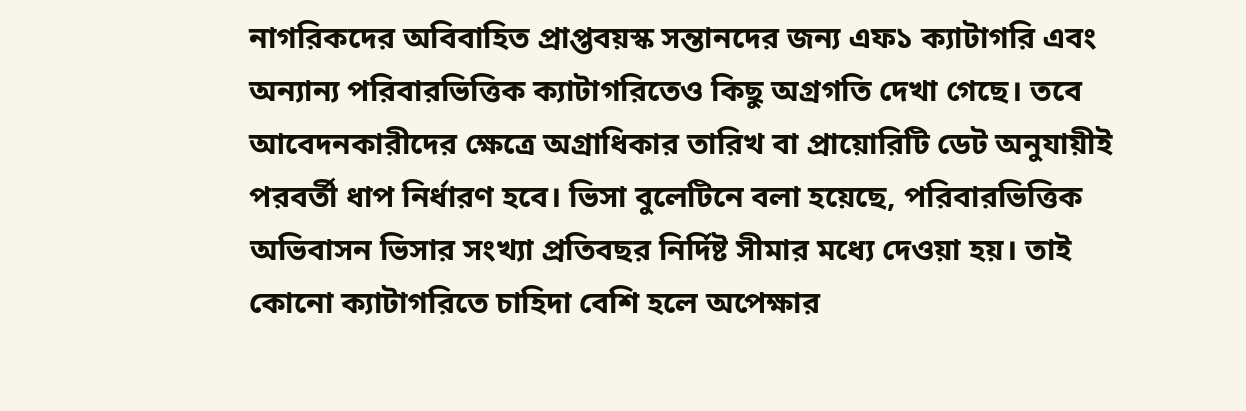নাগরিকদের অবিবাহিত প্রাপ্তবয়স্ক সন্তানদের জন্য এফ১ ক্যাটাগরি এবং অন্যান্য পরিবারভিত্তিক ক্যাটাগরিতেও কিছু অগ্রগতি দেখা গেছে। তবে আবেদনকারীদের ক্ষেত্রে অগ্রাধিকার তারিখ বা প্রায়োরিটি ডেট অনুযায়ীই পরবর্তী ধাপ নির্ধারণ হবে। ভিসা বুলেটিনে বলা হয়েছে, পরিবারভিত্তিক অভিবাসন ভিসার সংখ্যা প্রতিবছর নির্দিষ্ট সীমার মধ্যে দেওয়া হয়। তাই কোনো ক্যাটাগরিতে চাহিদা বেশি হলে অপেক্ষার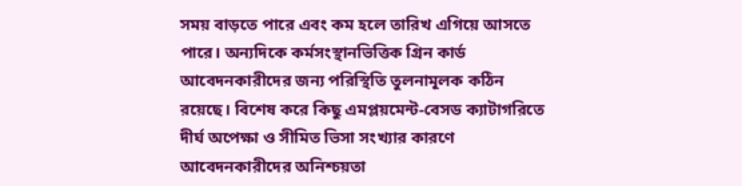সময় বাড়তে পারে এবং কম হলে তারিখ এগিয়ে আসতে পারে। অন্যদিকে কর্মসংস্থানভিত্তিক গ্রিন কার্ড আবেদনকারীদের জন্য পরিস্থিতি তুলনামূলক কঠিন রয়েছে। বিশেষ করে কিছু এমপ্লয়মেন্ট-বেসড ক্যাটাগরিতে দীর্ঘ অপেক্ষা ও সীমিত ভিসা সংখ্যার কারণে আবেদনকারীদের অনিশ্চয়তা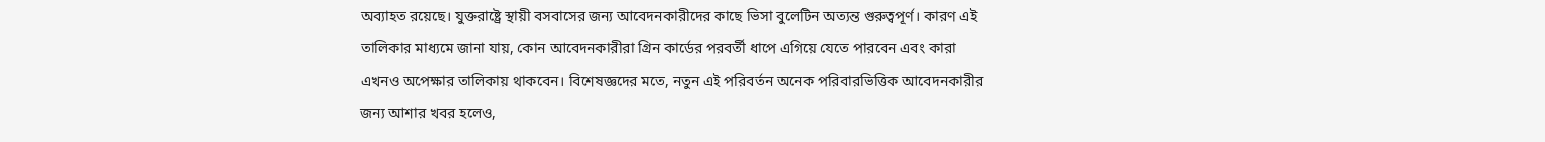অব্যাহত রয়েছে। যুক্তরাষ্ট্রে স্থায়ী বসবাসের জন্য আবেদনকারীদের কাছে ভিসা বুলেটিন অত্যন্ত গুরুত্বপূর্ণ। কারণ এই তালিকার মাধ্যমে জানা যায়, কোন আবেদনকারীরা গ্রিন কার্ডের পরবর্তী ধাপে এগিয়ে যেতে পারবেন এবং কারা এখনও অপেক্ষার তালিকায় থাকবেন। বিশেষজ্ঞদের মতে, নতুন এই পরিবর্তন অনেক পরিবারভিত্তিক আবেদনকারীর জন্য আশার খবর হলেও,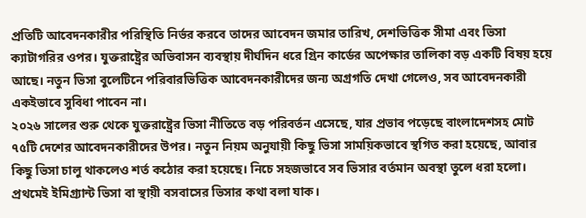প্রতিটি আবেদনকারীর পরিস্থিতি নির্ভর করবে তাদের আবেদন জমার তারিখ, দেশভিত্তিক সীমা এবং ভিসা ক্যাটাগরির ওপর। যুক্তরাষ্ট্রের অভিবাসন ব্যবস্থায় দীর্ঘদিন ধরে গ্রিন কার্ডের অপেক্ষার তালিকা বড় একটি বিষয় হয়ে আছে। নতুন ভিসা বুলেটিনে পরিবারভিত্তিক আবেদনকারীদের জন্য অগ্রগতি দেখা গেলেও, সব আবেদনকারী একইভাবে সুবিধা পাবেন না।
২০২৬ সালের শুরু থেকে যুক্তরাষ্ট্রের ভিসা নীতিতে বড় পরিবর্তন এসেছে, যার প্রভাব পড়েছে বাংলাদেশসহ মোট ৭৫টি দেশের আবেদনকারীদের উপর। নতুন নিয়ম অনুযায়ী কিছু ভিসা সাময়িকভাবে স্থগিত করা হয়েছে, আবার কিছু ভিসা চালু থাকলেও শর্ত কঠোর করা হয়েছে। নিচে সহজভাবে সব ভিসার বর্তমান অবস্থা তুলে ধরা হলো। প্রথমেই ইমিগ্র্যান্ট ভিসা বা স্থায়ী বসবাসের ভিসার কথা বলা যাক।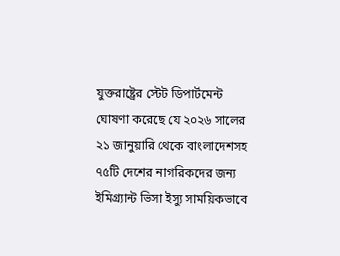যুক্তরাষ্ট্রের স্টেট ডিপার্টমেন্ট ঘোষণা করেছে যে ২০২৬ সালের ২১ জানুয়ারি থেকে বাংলাদেশসহ ৭৫টি দেশের নাগরিকদের জন্য ইমিগ্র্যান্ট ভিসা ইস্যু সাময়িকভাবে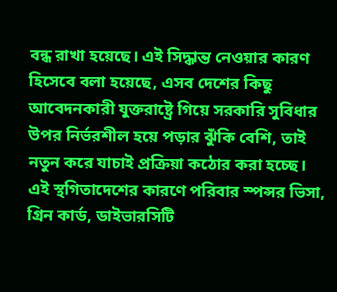বন্ধ রাখা হয়েছে। এই সিদ্ধান্ত নেওয়ার কারণ হিসেবে বলা হয়েছে, এসব দেশের কিছু আবেদনকারী যুক্তরাষ্ট্রে গিয়ে সরকারি সুবিধার উপর নির্ভরশীল হয়ে পড়ার ঝুঁকি বেশি, তাই নতুন করে যাচাই প্রক্রিয়া কঠোর করা হচ্ছে। এই স্থগিতাদেশের কারণে পরিবার স্পন্সর ভিসা, গ্রিন কার্ড, ডাইভারসিটি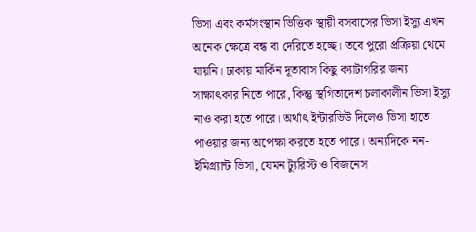ভিসা এবং কর্মসংস্থান ভিত্তিক স্থায়ী বসবাসের ভিসা ইস্যু এখন অনেক ক্ষেত্রে বন্ধ বা দেরিতে হচ্ছে। তবে পুরো প্রক্রিয়া থেমে যায়নি। ঢাকায় মার্কিন দূতাবাস কিছু ক্যাটাগরির জন্য সাক্ষাৎকার নিতে পারে, কিন্তু স্থগিতাদেশ চলাকালীন ভিসা ইস্যু নাও করা হতে পারে। অর্থাৎ ইন্টারভিউ দিলেও ভিসা হাতে পাওয়ার জন্য অপেক্ষা করতে হতে পারে। অন্যদিকে নন-ইমিগ্র্যান্ট ভিসা, যেমন ট্যুরিস্ট ও বিজনেস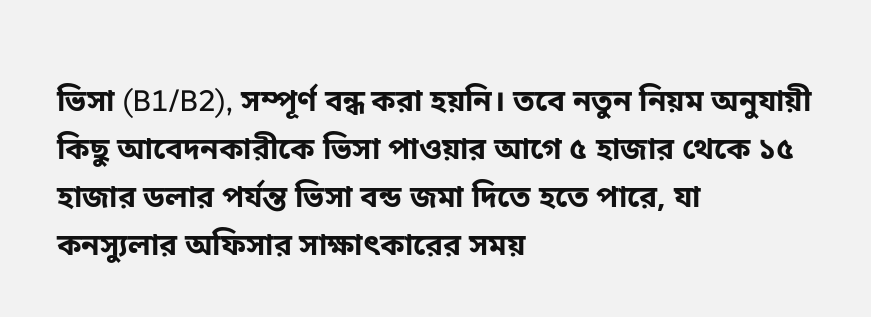ভিসা (B1/B2), সম্পূর্ণ বন্ধ করা হয়নি। তবে নতুন নিয়ম অনুযায়ী কিছু আবেদনকারীকে ভিসা পাওয়ার আগে ৫ হাজার থেকে ১৫ হাজার ডলার পর্যন্ত ভিসা বন্ড জমা দিতে হতে পারে, যা কনস্যুলার অফিসার সাক্ষাৎকারের সময়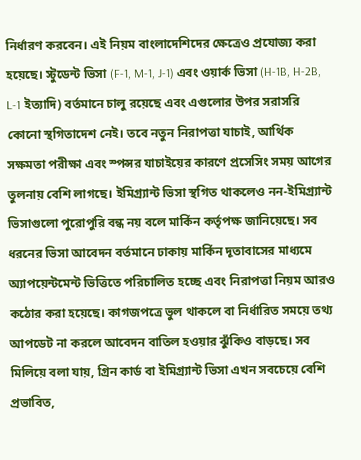নির্ধারণ করবেন। এই নিয়ম বাংলাদেশিদের ক্ষেত্রেও প্রযোজ্য করা হয়েছে। স্টুডেন্ট ভিসা (F-1, M-1, J-1) এবং ওয়ার্ক ভিসা (H-1B, H-2B, L-1 ইত্যাদি) বর্তমানে চালু রয়েছে এবং এগুলোর উপর সরাসরি কোনো স্থগিতাদেশ নেই। তবে নতুন নিরাপত্তা যাচাই, আর্থিক সক্ষমতা পরীক্ষা এবং স্পন্সর যাচাইয়ের কারণে প্রসেসিং সময় আগের তুলনায় বেশি লাগছে। ইমিগ্র্যান্ট ভিসা স্থগিত থাকলেও নন-ইমিগ্র্যান্ট ভিসাগুলো পুরোপুরি বন্ধ নয় বলে মার্কিন কর্তৃপক্ষ জানিয়েছে। সব ধরনের ভিসা আবেদন বর্তমানে ঢাকায় মার্কিন দূতাবাসের মাধ্যমে অ্যাপয়েন্টমেন্ট ভিত্তিতে পরিচালিত হচ্ছে এবং নিরাপত্তা নিয়ম আরও কঠোর করা হয়েছে। কাগজপত্রে ভুল থাকলে বা নির্ধারিত সময়ে তথ্য আপডেট না করলে আবেদন বাতিল হওয়ার ঝুঁকিও বাড়ছে। সব মিলিয়ে বলা যায়, গ্রিন কার্ড বা ইমিগ্র্যান্ট ভিসা এখন সবচেয়ে বেশি প্রভাবিত,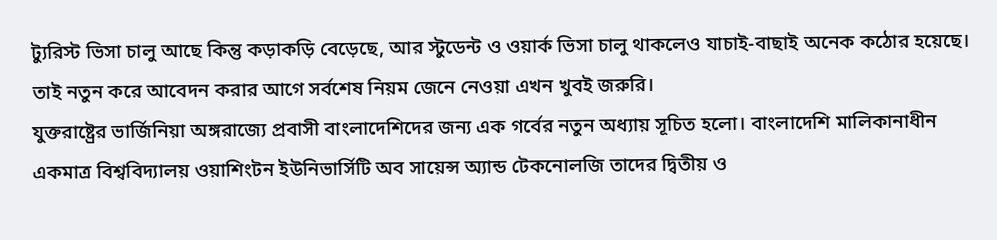ট্যুরিস্ট ভিসা চালু আছে কিন্তু কড়াকড়ি বেড়েছে, আর স্টুডেন্ট ও ওয়ার্ক ভিসা চালু থাকলেও যাচাই-বাছাই অনেক কঠোর হয়েছে। তাই নতুন করে আবেদন করার আগে সর্বশেষ নিয়ম জেনে নেওয়া এখন খুবই জরুরি।
যুক্তরাষ্ট্রের ভার্জিনিয়া অঙ্গরাজ্যে প্রবাসী বাংলাদেশিদের জন্য এক গর্বের নতুন অধ্যায় সূচিত হলো। বাংলাদেশি মালিকানাধীন একমাত্র বিশ্ববিদ্যালয় ওয়াশিংটন ইউনিভার্সিটি অব সায়েন্স অ্যান্ড টেকনোলজি তাদের দ্বিতীয় ও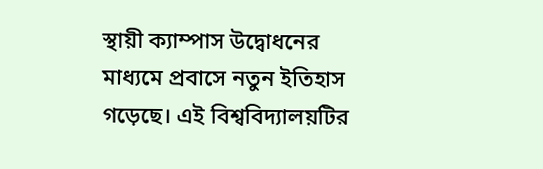স্থায়ী ক্যাম্পাস উদ্বোধনের মাধ্যমে প্রবাসে নতুন ইতিহাস গড়েছে। এই বিশ্ববিদ্যালয়টির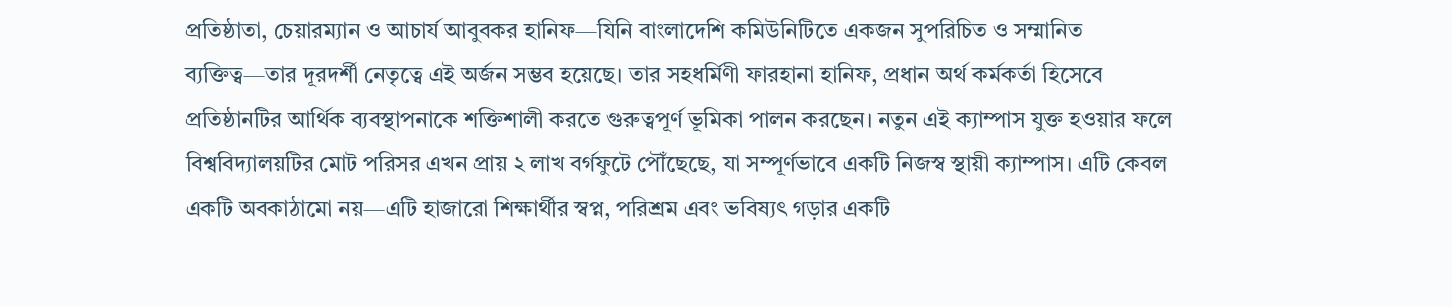প্রতিষ্ঠাতা, চেয়ারম্যান ও আচার্য আবুবকর হানিফ—যিনি বাংলাদেশি কমিউনিটিতে একজন সুপরিচিত ও সম্মানিত ব্যক্তিত্ব—তার দূরদর্শী নেতৃত্বে এই অর্জন সম্ভব হয়েছে। তার সহধর্মিণী ফারহানা হানিফ, প্রধান অর্থ কর্মকর্তা হিসেবে প্রতিষ্ঠানটির আর্থিক ব্যবস্থাপনাকে শক্তিশালী করতে গুরুত্বপূর্ণ ভূমিকা পালন করছেন। নতুন এই ক্যাম্পাস যুক্ত হওয়ার ফলে বিশ্ববিদ্যালয়টির মোট পরিসর এখন প্রায় ২ লাখ বর্গফুটে পৌঁছেছে, যা সম্পূর্ণভাবে একটি নিজস্ব স্থায়ী ক্যাম্পাস। এটি কেবল একটি অবকাঠামো নয়—এটি হাজারো শিক্ষার্থীর স্বপ্ন, পরিশ্রম এবং ভবিষ্যৎ গড়ার একটি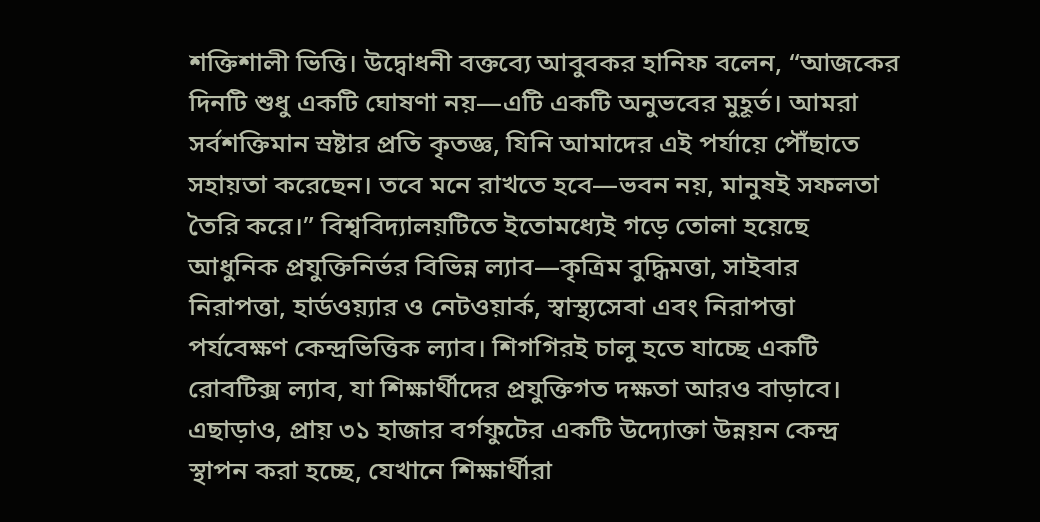শক্তিশালী ভিত্তি। উদ্বোধনী বক্তব্যে আবুবকর হানিফ বলেন, “আজকের দিনটি শুধু একটি ঘোষণা নয়—এটি একটি অনুভবের মুহূর্ত। আমরা সর্বশক্তিমান স্রষ্টার প্রতি কৃতজ্ঞ, যিনি আমাদের এই পর্যায়ে পৌঁছাতে সহায়তা করেছেন। তবে মনে রাখতে হবে—ভবন নয়, মানুষই সফলতা তৈরি করে।” বিশ্ববিদ্যালয়টিতে ইতোমধ্যেই গড়ে তোলা হয়েছে আধুনিক প্রযুক্তিনির্ভর বিভিন্ন ল্যাব—কৃত্রিম বুদ্ধিমত্তা, সাইবার নিরাপত্তা, হার্ডওয়্যার ও নেটওয়ার্ক, স্বাস্থ্যসেবা এবং নিরাপত্তা পর্যবেক্ষণ কেন্দ্রভিত্তিক ল্যাব। শিগগিরই চালু হতে যাচ্ছে একটি রোবটিক্স ল্যাব, যা শিক্ষার্থীদের প্রযুক্তিগত দক্ষতা আরও বাড়াবে। এছাড়াও, প্রায় ৩১ হাজার বর্গফুটের একটি উদ্যোক্তা উন্নয়ন কেন্দ্র স্থাপন করা হচ্ছে, যেখানে শিক্ষার্থীরা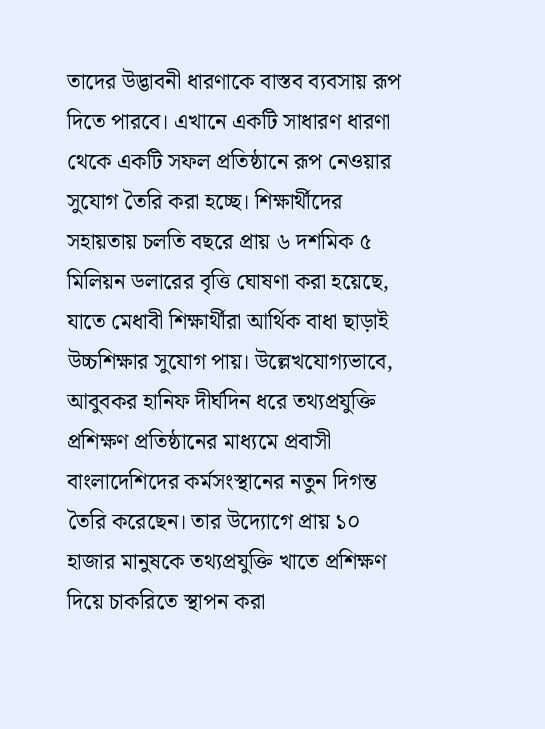তাদের উদ্ভাবনী ধারণাকে বাস্তব ব্যবসায় রূপ দিতে পারবে। এখানে একটি সাধারণ ধারণা থেকে একটি সফল প্রতিষ্ঠানে রূপ নেওয়ার সুযোগ তৈরি করা হচ্ছে। শিক্ষার্থীদের সহায়তায় চলতি বছরে প্রায় ৬ দশমিক ৫ মিলিয়ন ডলারের বৃত্তি ঘোষণা করা হয়েছে, যাতে মেধাবী শিক্ষার্থীরা আর্থিক বাধা ছাড়াই উচ্চশিক্ষার সুযোগ পায়। উল্লেখযোগ্যভাবে, আবুবকর হানিফ দীর্ঘদিন ধরে তথ্যপ্রযুক্তি প্রশিক্ষণ প্রতিষ্ঠানের মাধ্যমে প্রবাসী বাংলাদেশিদের কর্মসংস্থানের নতুন দিগন্ত তৈরি করেছেন। তার উদ্যোগে প্রায় ১০ হাজার মানুষকে তথ্যপ্রযুক্তি খাতে প্রশিক্ষণ দিয়ে চাকরিতে স্থাপন করা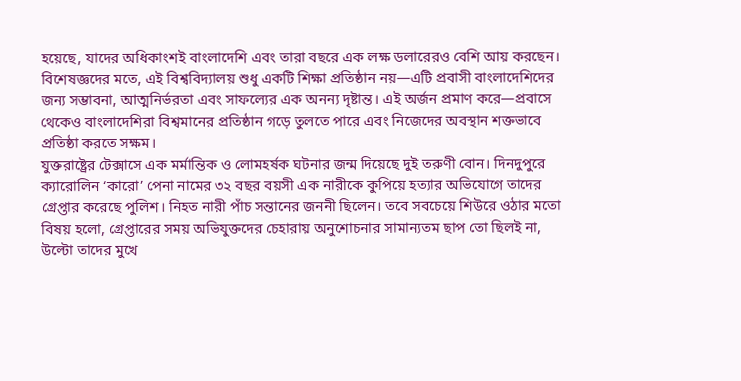হয়েছে, যাদের অধিকাংশই বাংলাদেশি এবং তারা বছরে এক লক্ষ ডলারেরও বেশি আয় করছেন। বিশেষজ্ঞদের মতে, এই বিশ্ববিদ্যালয় শুধু একটি শিক্ষা প্রতিষ্ঠান নয়—এটি প্রবাসী বাংলাদেশিদের জন্য সম্ভাবনা, আত্মনির্ভরতা এবং সাফল্যের এক অনন্য দৃষ্টান্ত। এই অর্জন প্রমাণ করে—প্রবাসে থেকেও বাংলাদেশিরা বিশ্বমানের প্রতিষ্ঠান গড়ে তুলতে পারে এবং নিজেদের অবস্থান শক্তভাবে প্রতিষ্ঠা করতে সক্ষম।
যুক্তরাষ্ট্রের টেক্সাসে এক মর্মান্তিক ও লোমহর্ষক ঘটনার জন্ম দিয়েছে দুই তরুণী বোন। দিনদুপুরে ক্যারোলিন ‘কারো’ পেনা নামের ৩২ বছর বয়সী এক নারীকে কুপিয়ে হত্যার অভিযোগে তাদের গ্রেপ্তার করেছে পুলিশ। নিহত নারী পাঁচ সন্তানের জননী ছিলেন। তবে সবচেয়ে শিউরে ওঠার মতো বিষয় হলো, গ্রেপ্তারের সময় অভিযুক্তদের চেহারায় অনুশোচনার সামান্যতম ছাপ তো ছিলই না, উল্টো তাদের মুখে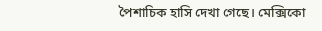পৈশাচিক হাসি দেখা গেছে। মেক্সিকো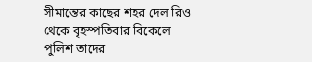সীমান্তের কাছের শহর দেল রিও থেকে বৃহস্পতিবার বিকেলে পুলিশ তাদের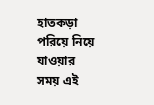হাতকড়া পরিয়ে নিয়ে যাওয়ার সময় এই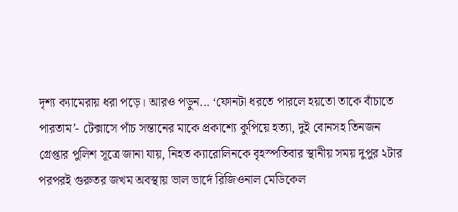দৃশ্য ক্যামেরায় ধরা পড়ে। আরও পড়ুন... ‘ফোনটা ধরতে পারলে হয়তো তাকে বাঁচাতে পারতাম’- টেক্সাসে পাঁচ সন্তানের মাকে প্রকাশ্যে কুপিয়ে হত্যা, দুই বোনসহ তিনজন গ্রেপ্তার পুলিশ সূত্রে জানা যায়, নিহত ক্যারোলিনকে বৃহস্পতিবার স্থানীয় সময় দুপুর ২টার পরপরই গুরুতর জখম অবস্থায় ভাল ভার্দে রিজিওনাল মেডিকেল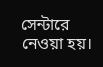সেন্টারে নেওয়া হয়।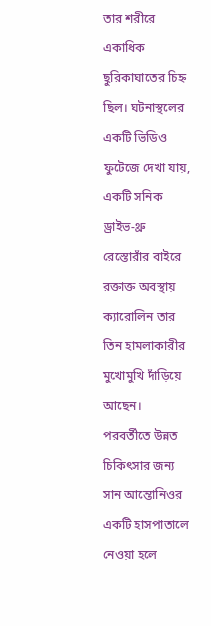তার শরীরে একাধিক ছুরিকাঘাতের চিহ্ন ছিল। ঘটনাস্থলের একটি ভিডিও ফুটেজে দেখা যায়, একটি সনিক ড্রাইভ-থ্রু রেস্তোরাঁর বাইরে রক্তাক্ত অবস্থায় ক্যারোলিন তার তিন হামলাকারীর মুখোমুখি দাঁড়িয়ে আছেন। পরবর্তীতে উন্নত চিকিৎসার জন্য সান আন্তোনিওর একটি হাসপাতালে নেওয়া হলে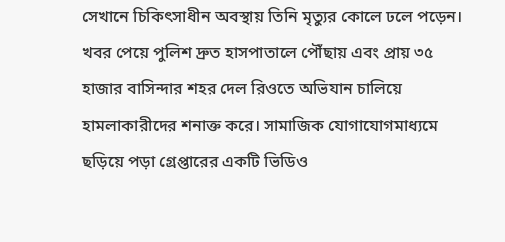সেখানে চিকিৎসাধীন অবস্থায় তিনি মৃত্যুর কোলে ঢলে পড়েন। খবর পেয়ে পুলিশ দ্রুত হাসপাতালে পৌঁছায় এবং প্রায় ৩৫ হাজার বাসিন্দার শহর দেল রিওতে অভিযান চালিয়ে হামলাকারীদের শনাক্ত করে। সামাজিক যোগাযোগমাধ্যমে ছড়িয়ে পড়া গ্রেপ্তারের একটি ভিডিও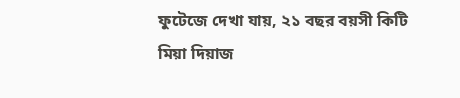ফুটেজে দেখা যায়, ২১ বছর বয়সী কিটি মিয়া দিয়াজ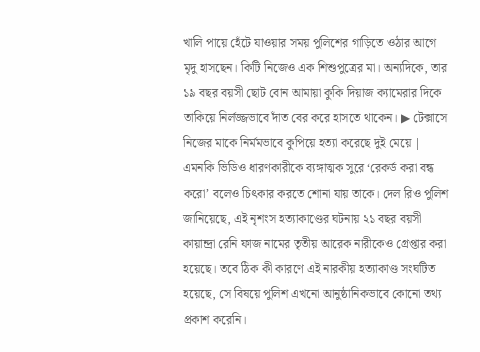খালি পায়ে হেঁটে যাওয়ার সময় পুলিশের গাড়িতে ওঠার আগে মৃদু হাসছেন। কিটি নিজেও এক শিশুপুত্রের মা। অন্যদিকে, তার ১৯ বছর বয়সী ছোট বোন আমায়া কুকি দিয়াজ ক্যামেরার দিকে তাকিয়ে নির্লজ্জভাবে দাঁত বের করে হাসতে থাকেন। ▶ টেক্সাসে নিজের মাকে নির্মমভাবে কুপিয়ে হত্যা করেছে দুই মেয়ে | এমনকি ভিডিও ধারণকারীকে ব্যঙ্গাত্মক সুরে ‘রেকর্ড করা বন্ধ করো’ বলেও চিৎকার করতে শোনা যায় তাকে। দেল রিও পুলিশ জানিয়েছে, এই নৃশংস হত্যাকাণ্ডের ঘটনায় ২১ বছর বয়সী কায়ান্দ্রা রেনি ফাজ নামের তৃতীয় আরেক নারীকেও গ্রেপ্তার করা হয়েছে। তবে ঠিক কী কারণে এই নারকীয় হত্যাকাণ্ড সংঘটিত হয়েছে, সে বিষয়ে পুলিশ এখনো আনুষ্ঠানিকভাবে কোনো তথ্য প্রকাশ করেনি।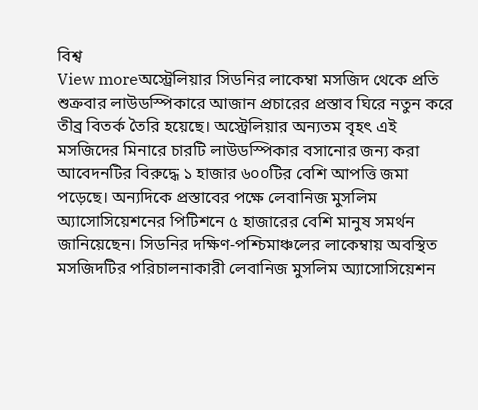বিশ্ব
View moreঅস্ট্রেলিয়ার সিডনির লাকেম্বা মসজিদ থেকে প্রতি শুক্রবার লাউডস্পিকারে আজান প্রচারের প্রস্তাব ঘিরে নতুন করে তীব্র বিতর্ক তৈরি হয়েছে। অস্ট্রেলিয়ার অন্যতম বৃহৎ এই মসজিদের মিনারে চারটি লাউডস্পিকার বসানোর জন্য করা আবেদনটির বিরুদ্ধে ১ হাজার ৬০০টির বেশি আপত্তি জমা পড়েছে। অন্যদিকে প্রস্তাবের পক্ষে লেবানিজ মুসলিম অ্যাসোসিয়েশনের পিটিশনে ৫ হাজারের বেশি মানুষ সমর্থন জানিয়েছেন। সিডনির দক্ষিণ-পশ্চিমাঞ্চলের লাকেম্বায় অবস্থিত মসজিদটির পরিচালনাকারী লেবানিজ মুসলিম অ্যাসোসিয়েশন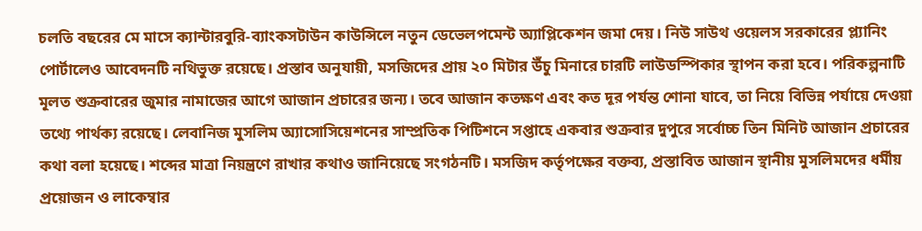চলতি বছরের মে মাসে ক্যান্টারবুরি-ব্যাংকসটাউন কাউন্সিলে নতুন ডেভেলপমেন্ট অ্যাপ্লিকেশন জমা দেয়। নিউ সাউথ ওয়েলস সরকারের প্ল্যানিং পোর্টালেও আবেদনটি নথিভুক্ত রয়েছে। প্রস্তাব অনুযায়ী, মসজিদের প্রায় ২০ মিটার উঁচু মিনারে চারটি লাউডস্পিকার স্থাপন করা হবে। পরিকল্পনাটি মূলত শুক্রবারের জুমার নামাজের আগে আজান প্রচারের জন্য। তবে আজান কতক্ষণ এবং কত দূর পর্যন্ত শোনা যাবে, তা নিয়ে বিভিন্ন পর্যায়ে দেওয়া তথ্যে পার্থক্য রয়েছে। লেবানিজ মুসলিম অ্যাসোসিয়েশনের সাম্প্রতিক পিটিশনে সপ্তাহে একবার শুক্রবার দুপুরে সর্বোচ্চ তিন মিনিট আজান প্রচারের কথা বলা হয়েছে। শব্দের মাত্রা নিয়ন্ত্রণে রাখার কথাও জানিয়েছে সংগঠনটি। মসজিদ কর্তৃপক্ষের বক্তব্য, প্রস্তাবিত আজান স্থানীয় মুসলিমদের ধর্মীয় প্রয়োজন ও লাকেম্বার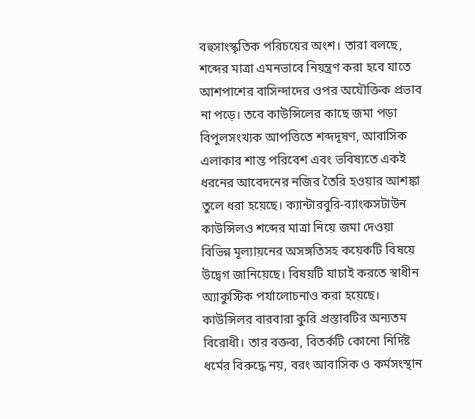বহুসাংস্কৃতিক পরিচয়ের অংশ। তারা বলছে, শব্দের মাত্রা এমনভাবে নিয়ন্ত্রণ করা হবে যাতে আশপাশের বাসিন্দাদের ওপর অযৌক্তিক প্রভাব না পড়ে। তবে কাউন্সিলের কাছে জমা পড়া বিপুলসংখ্যক আপত্তিতে শব্দদূষণ, আবাসিক এলাকার শান্ত পরিবেশ এবং ভবিষ্যতে একই ধরনের আবেদনের নজির তৈরি হওয়ার আশঙ্কা তুলে ধরা হয়েছে। ক্যান্টারবুরি-ব্যাংকসটাউন কাউন্সিলও শব্দের মাত্রা নিয়ে জমা দেওয়া বিভিন্ন মূল্যায়নের অসঙ্গতিসহ কয়েকটি বিষয়ে উদ্বেগ জানিয়েছে। বিষয়টি যাচাই করতে স্বাধীন অ্যাকুস্টিক পর্যালোচনাও করা হয়েছে। কাউন্সিলর বারবারা কুরি প্রস্তাবটির অন্যতম বিরোধী। তার বক্তব্য, বিতর্কটি কোনো নির্দিষ্ট ধর্মের বিরুদ্ধে নয়, বরং আবাসিক ও কর্মসংস্থান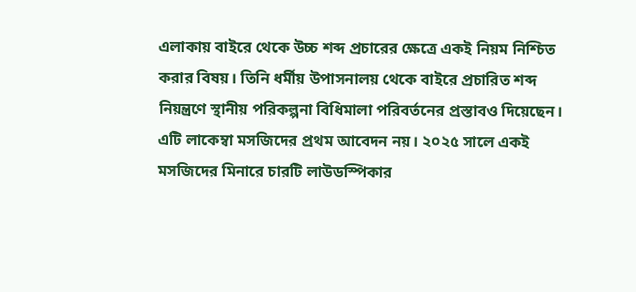এলাকায় বাইরে থেকে উচ্চ শব্দ প্রচারের ক্ষেত্রে একই নিয়ম নিশ্চিত করার বিষয়। তিনি ধর্মীয় উপাসনালয় থেকে বাইরে প্রচারিত শব্দ নিয়ন্ত্রণে স্থানীয় পরিকল্পনা বিধিমালা পরিবর্তনের প্রস্তাবও দিয়েছেন। এটি লাকেম্বা মসজিদের প্রথম আবেদন নয়। ২০২৫ সালে একই মসজিদের মিনারে চারটি লাউডস্পিকার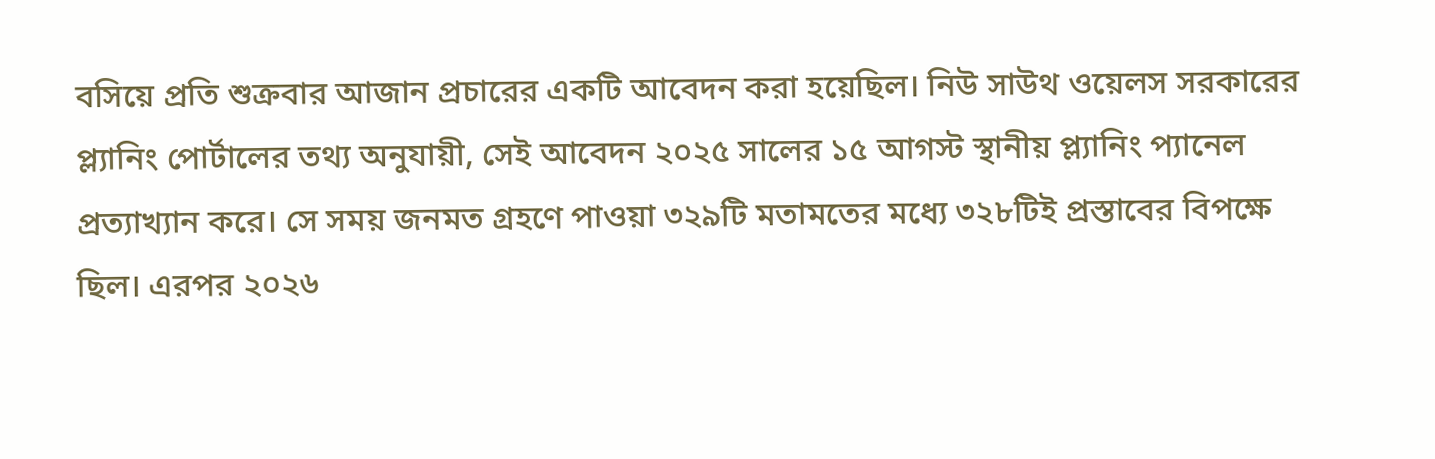বসিয়ে প্রতি শুক্রবার আজান প্রচারের একটি আবেদন করা হয়েছিল। নিউ সাউথ ওয়েলস সরকারের প্ল্যানিং পোর্টালের তথ্য অনুযায়ী, সেই আবেদন ২০২৫ সালের ১৫ আগস্ট স্থানীয় প্ল্যানিং প্যানেল প্রত্যাখ্যান করে। সে সময় জনমত গ্রহণে পাওয়া ৩২৯টি মতামতের মধ্যে ৩২৮টিই প্রস্তাবের বিপক্ষে ছিল। এরপর ২০২৬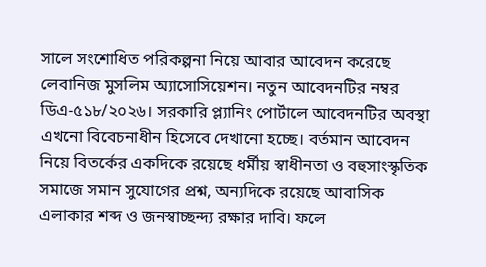সালে সংশোধিত পরিকল্পনা নিয়ে আবার আবেদন করেছে লেবানিজ মুসলিম অ্যাসোসিয়েশন। নতুন আবেদনটির নম্বর ডিএ-৫১৮/২০২৬। সরকারি প্ল্যানিং পোর্টালে আবেদনটির অবস্থা এখনো বিবেচনাধীন হিসেবে দেখানো হচ্ছে। বর্তমান আবেদন নিয়ে বিতর্কের একদিকে রয়েছে ধর্মীয় স্বাধীনতা ও বহুসাংস্কৃতিক সমাজে সমান সুযোগের প্রশ্ন, অন্যদিকে রয়েছে আবাসিক এলাকার শব্দ ও জনস্বাচ্ছন্দ্য রক্ষার দাবি। ফলে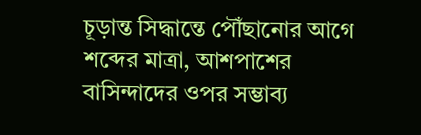চূড়ান্ত সিদ্ধান্তে পৌঁছানোর আগে শব্দের মাত্রা, আশপাশের বাসিন্দাদের ওপর সম্ভাব্য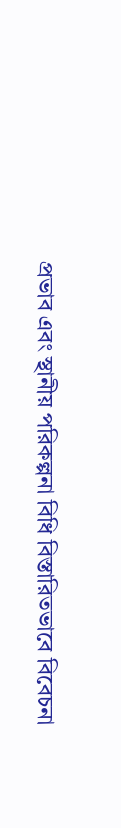প্রভাব এবং স্থানীয় পরিকল্পনা বিধি বিস্তারিতভাবে বিবেচনা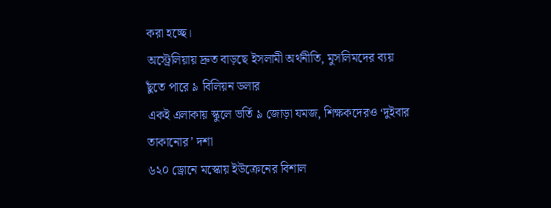করা হচ্ছে।
অস্ট্রেলিয়ায় দ্রুত বাড়ছে ইসলামী অর্থনীতি, মুসলিমদের ব্যয় ছুঁতে পারে ৯ বিলিয়ন ডলার
একই এলাকায় স্কুলে ভর্তি ৯ জোড়া যমজ, শিক্ষকদেরও ‘দুইবার তাকানোর’ দশা
৬২০ ড্রোনে মস্কোয় ইউক্রেনের বিশাল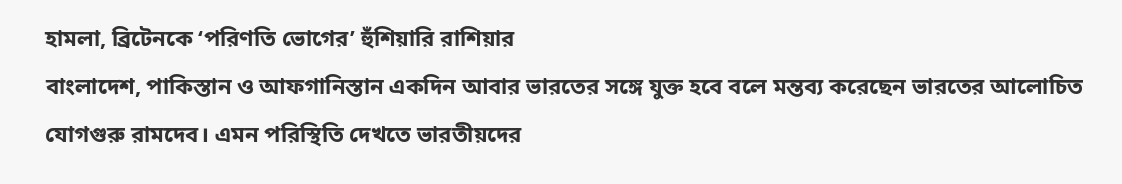হামলা, ব্রিটেনকে ‘পরিণতি ভোগের’ হুঁশিয়ারি রাশিয়ার
বাংলাদেশ, পাকিস্তান ও আফগানিস্তান একদিন আবার ভারতের সঙ্গে যুক্ত হবে বলে মন্তব্য করেছেন ভারতের আলোচিত যোগগুরু রামদেব। এমন পরিস্থিতি দেখতে ভারতীয়দের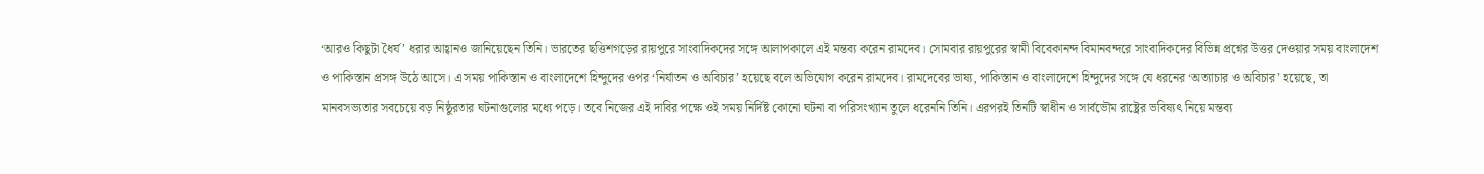‘আরও কিছুটা ধৈর্য’ ধরার আহ্বানও জানিয়েছেন তিনি। ভারতের ছত্তিশগড়ের রায়পুরে সাংবাদিকদের সঙ্গে আলাপকালে এই মন্তব্য করেন রামদেব। সোমবার রায়পুরের স্বামী বিবেকানন্দ বিমানবন্দরে সাংবাদিকদের বিভিন্ন প্রশ্নের উত্তর দেওয়ার সময় বাংলাদেশ ও পাকিস্তান প্রসঙ্গ উঠে আসে। এ সময় পাকিস্তান ও বাংলাদেশে হিন্দুদের ওপর ‘নির্যাতন ও অবিচার’ হয়েছে বলে অভিযোগ করেন রামদেব। রামদেবের ভাষ্য, পাকিস্তান ও বাংলাদেশে হিন্দুদের সঙ্গে যে ধরনের ‘অত্যাচার ও অবিচার’ হয়েছে, তা মানবসভ্যতার সবচেয়ে বড় নিষ্ঠুরতার ঘটনাগুলোর মধ্যে পড়ে। তবে নিজের এই দাবির পক্ষে ওই সময় নির্দিষ্ট কোনো ঘটনা বা পরিসংখ্যান তুলে ধরেননি তিনি। এরপরই তিনটি স্বাধীন ও সার্বভৌম রাষ্ট্রের ভবিষ্যৎ নিয়ে মন্তব্য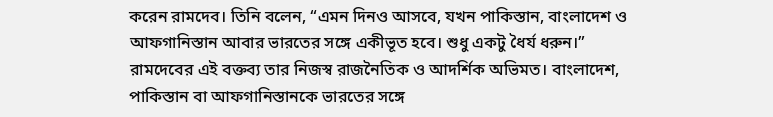করেন রামদেব। তিনি বলেন, “এমন দিনও আসবে, যখন পাকিস্তান, বাংলাদেশ ও আফগানিস্তান আবার ভারতের সঙ্গে একীভূত হবে। শুধু একটু ধৈর্য ধরুন।” রামদেবের এই বক্তব্য তার নিজস্ব রাজনৈতিক ও আদর্শিক অভিমত। বাংলাদেশ, পাকিস্তান বা আফগানিস্তানকে ভারতের সঙ্গে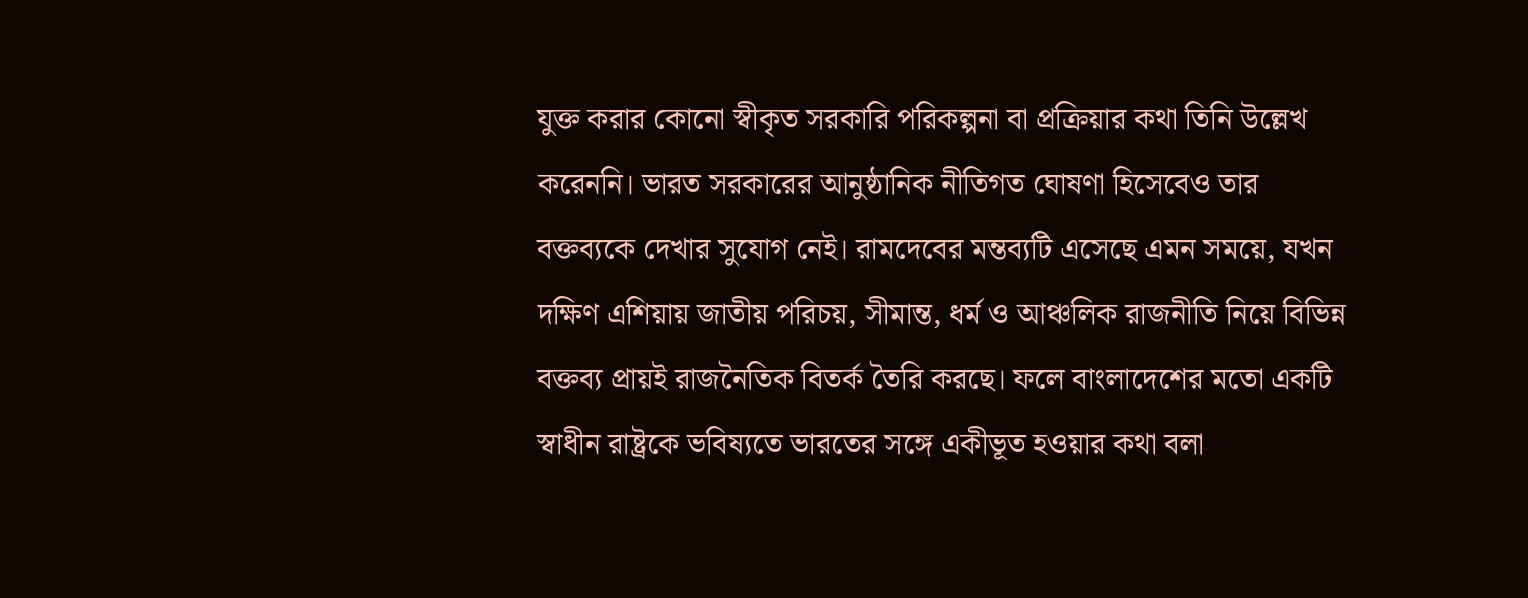যুক্ত করার কোনো স্বীকৃত সরকারি পরিকল্পনা বা প্রক্রিয়ার কথা তিনি উল্লেখ করেননি। ভারত সরকারের আনুষ্ঠানিক নীতিগত ঘোষণা হিসেবেও তার বক্তব্যকে দেখার সুযোগ নেই। রামদেবের মন্তব্যটি এসেছে এমন সময়ে, যখন দক্ষিণ এশিয়ায় জাতীয় পরিচয়, সীমান্ত, ধর্ম ও আঞ্চলিক রাজনীতি নিয়ে বিভিন্ন বক্তব্য প্রায়ই রাজনৈতিক বিতর্ক তৈরি করছে। ফলে বাংলাদেশের মতো একটি স্বাধীন রাষ্ট্রকে ভবিষ্যতে ভারতের সঙ্গে একীভূত হওয়ার কথা বলা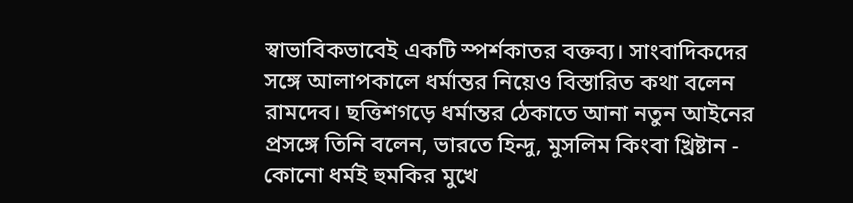স্বাভাবিকভাবেই একটি স্পর্শকাতর বক্তব্য। সাংবাদিকদের সঙ্গে আলাপকালে ধর্মান্তর নিয়েও বিস্তারিত কথা বলেন রামদেব। ছত্তিশগড়ে ধর্মান্তর ঠেকাতে আনা নতুন আইনের প্রসঙ্গে তিনি বলেন, ভারতে হিন্দু, মুসলিম কিংবা খ্রিষ্টান - কোনো ধর্মই হুমকির মুখে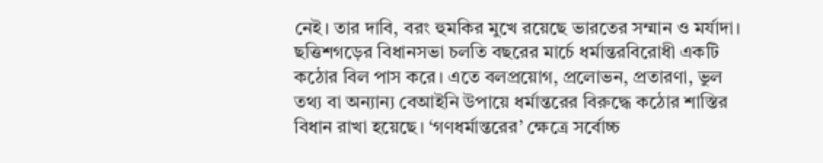নেই। তার দাবি, বরং হুমকির মুখে রয়েছে ভারতের সম্মান ও মর্যাদা। ছত্তিশগড়ের বিধানসভা চলতি বছরের মার্চে ধর্মান্তরবিরোধী একটি কঠোর বিল পাস করে। এতে বলপ্রয়োগ, প্রলোভন, প্রতারণা, ভুল তথ্য বা অন্যান্য বেআইনি উপায়ে ধর্মান্তরের বিরুদ্ধে কঠোর শাস্তির বিধান রাখা হয়েছে। ‘গণধর্মান্তরের’ ক্ষেত্রে সর্বোচ্চ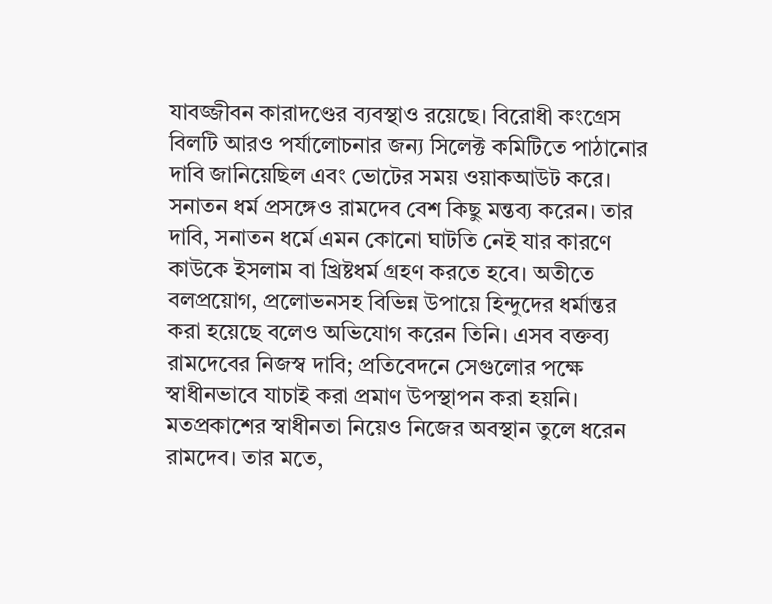যাবজ্জীবন কারাদণ্ডের ব্যবস্থাও রয়েছে। বিরোধী কংগ্রেস বিলটি আরও পর্যালোচনার জন্য সিলেক্ট কমিটিতে পাঠানোর দাবি জানিয়েছিল এবং ভোটের সময় ওয়াকআউট করে। সনাতন ধর্ম প্রসঙ্গেও রামদেব বেশ কিছু মন্তব্য করেন। তার দাবি, সনাতন ধর্মে এমন কোনো ঘাটতি নেই যার কারণে কাউকে ইসলাম বা খ্রিষ্টধর্ম গ্রহণ করতে হবে। অতীতে বলপ্রয়োগ, প্রলোভনসহ বিভিন্ন উপায়ে হিন্দুদের ধর্মান্তর করা হয়েছে বলেও অভিযোগ করেন তিনি। এসব বক্তব্য রামদেবের নিজস্ব দাবি; প্রতিবেদনে সেগুলোর পক্ষে স্বাধীনভাবে যাচাই করা প্রমাণ উপস্থাপন করা হয়নি। মতপ্রকাশের স্বাধীনতা নিয়েও নিজের অবস্থান তুলে ধরেন রামদেব। তার মতে,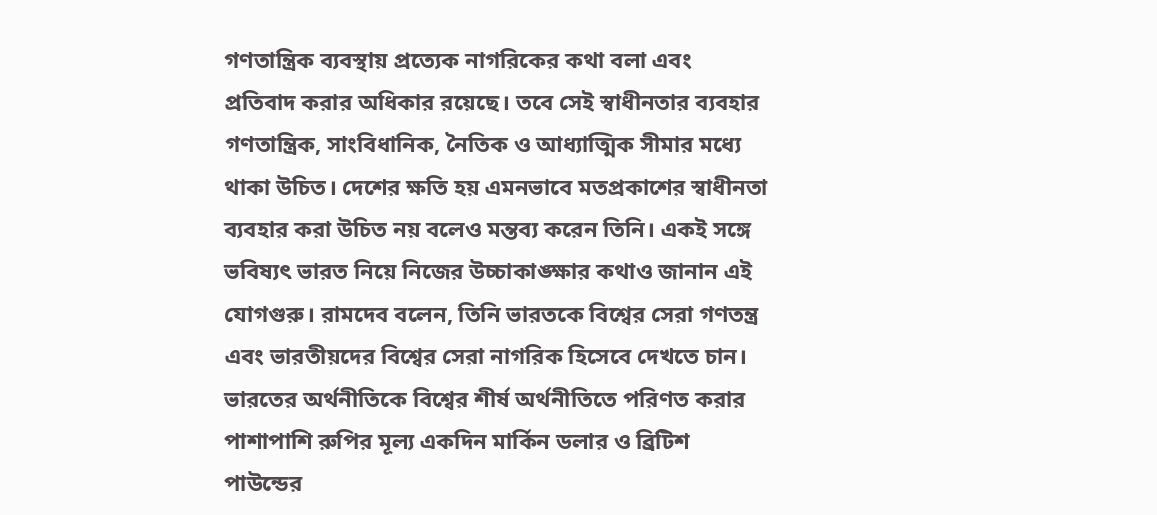গণতান্ত্রিক ব্যবস্থায় প্রত্যেক নাগরিকের কথা বলা এবং প্রতিবাদ করার অধিকার রয়েছে। তবে সেই স্বাধীনতার ব্যবহার গণতান্ত্রিক, সাংবিধানিক, নৈতিক ও আধ্যাত্মিক সীমার মধ্যে থাকা উচিত। দেশের ক্ষতি হয় এমনভাবে মতপ্রকাশের স্বাধীনতা ব্যবহার করা উচিত নয় বলেও মন্তব্য করেন তিনি। একই সঙ্গে ভবিষ্যৎ ভারত নিয়ে নিজের উচ্চাকাঙ্ক্ষার কথাও জানান এই যোগগুরু। রামদেব বলেন, তিনি ভারতকে বিশ্বের সেরা গণতন্ত্র এবং ভারতীয়দের বিশ্বের সেরা নাগরিক হিসেবে দেখতে চান। ভারতের অর্থনীতিকে বিশ্বের শীর্ষ অর্থনীতিতে পরিণত করার পাশাপাশি রুপির মূল্য একদিন মার্কিন ডলার ও ব্রিটিশ পাউন্ডের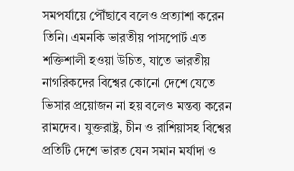সমপর্যায়ে পৌঁছাবে বলেও প্রত্যাশা করেন তিনি। এমনকি ভারতীয় পাসপোর্ট এত শক্তিশালী হওয়া উচিত, যাতে ভারতীয় নাগরিকদের বিশ্বের কোনো দেশে যেতে ভিসার প্রয়োজন না হয় বলেও মন্তব্য করেন রামদেব। যুক্তরাষ্ট্র, চীন ও রাশিয়াসহ বিশ্বের প্রতিটি দেশে ভারত যেন সমান মর্যাদা ও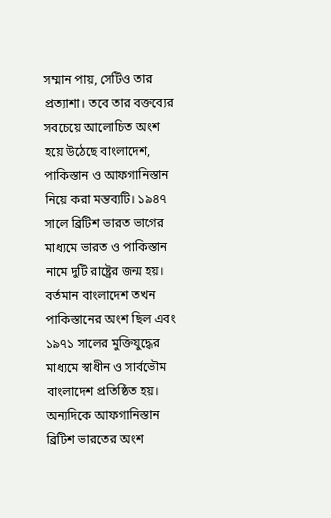সম্মান পায়, সেটিও তার প্রত্যাশা। তবে তার বক্তব্যের সবচেয়ে আলোচিত অংশ হয়ে উঠেছে বাংলাদেশ, পাকিস্তান ও আফগানিস্তান নিয়ে করা মন্তব্যটি। ১৯৪৭ সালে ব্রিটিশ ভারত ভাগের মাধ্যমে ভারত ও পাকিস্তান নামে দুটি রাষ্ট্রের জন্ম হয়। বর্তমান বাংলাদেশ তখন পাকিস্তানের অংশ ছিল এবং ১৯৭১ সালের মুক্তিযুদ্ধের মাধ্যমে স্বাধীন ও সার্বভৌম বাংলাদেশ প্রতিষ্ঠিত হয়। অন্যদিকে আফগানিস্তান ব্রিটিশ ভারতের অংশ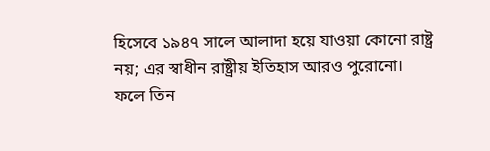হিসেবে ১৯৪৭ সালে আলাদা হয়ে যাওয়া কোনো রাষ্ট্র নয়; এর স্বাধীন রাষ্ট্রীয় ইতিহাস আরও পুরোনো। ফলে তিন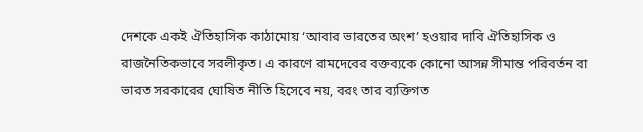দেশকে একই ঐতিহাসিক কাঠামোয় ‘আবার ভারতের অংশ’ হওয়ার দাবি ঐতিহাসিক ও রাজনৈতিকভাবে সরলীকৃত। এ কারণে রামদেবের বক্তব্যকে কোনো আসন্ন সীমান্ত পরিবর্তন বা ভারত সরকারের ঘোষিত নীতি হিসেবে নয়, বরং তার ব্যক্তিগত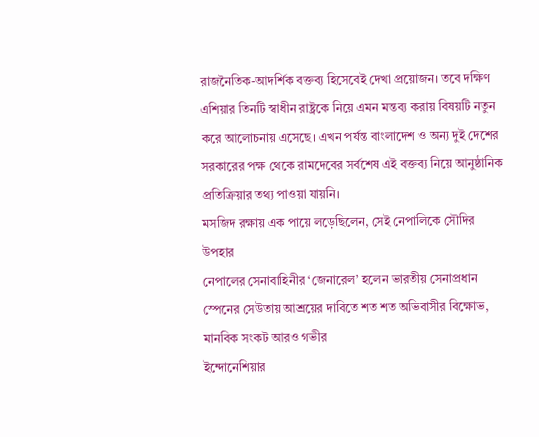রাজনৈতিক-আদর্শিক বক্তব্য হিসেবেই দেখা প্রয়োজন। তবে দক্ষিণ এশিয়ার তিনটি স্বাধীন রাষ্ট্রকে নিয়ে এমন মন্তব্য করায় বিষয়টি নতুন করে আলোচনায় এসেছে। এখন পর্যন্ত বাংলাদেশ ও অন্য দুই দেশের সরকারের পক্ষ থেকে রামদেবের সর্বশেষ এই বক্তব্য নিয়ে আনুষ্ঠানিক প্রতিক্রিয়ার তথ্য পাওয়া যায়নি।
মসজিদ রক্ষায় এক পায়ে লড়েছিলেন, সেই নেপালিকে সৌদির উপহার
নেপালের সেনাবাহিনীর ‘জেনারেল’ হলেন ভারতীয় সেনাপ্রধান
স্পেনের সেউতায় আশ্রয়ের দাবিতে শত শত অভিবাসীর বিক্ষোভ, মানবিক সংকট আরও গভীর
ইন্দোনেশিয়ার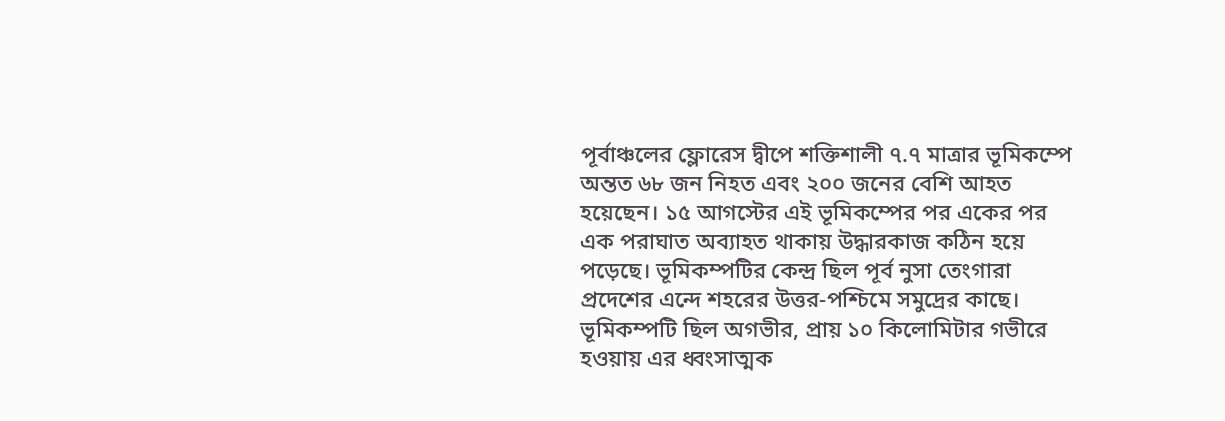পূর্বাঞ্চলের ফ্লোরেস দ্বীপে শক্তিশালী ৭.৭ মাত্রার ভূমিকম্পে অন্তত ৬৮ জন নিহত এবং ২০০ জনের বেশি আহত হয়েছেন। ১৫ আগস্টের এই ভূমিকম্পের পর একের পর এক পরাঘাত অব্যাহত থাকায় উদ্ধারকাজ কঠিন হয়ে পড়েছে। ভূমিকম্পটির কেন্দ্র ছিল পূর্ব নুসা তেংগারা প্রদেশের এন্দে শহরের উত্তর-পশ্চিমে সমুদ্রের কাছে। ভূমিকম্পটি ছিল অগভীর, প্রায় ১০ কিলোমিটার গভীরে হওয়ায় এর ধ্বংসাত্মক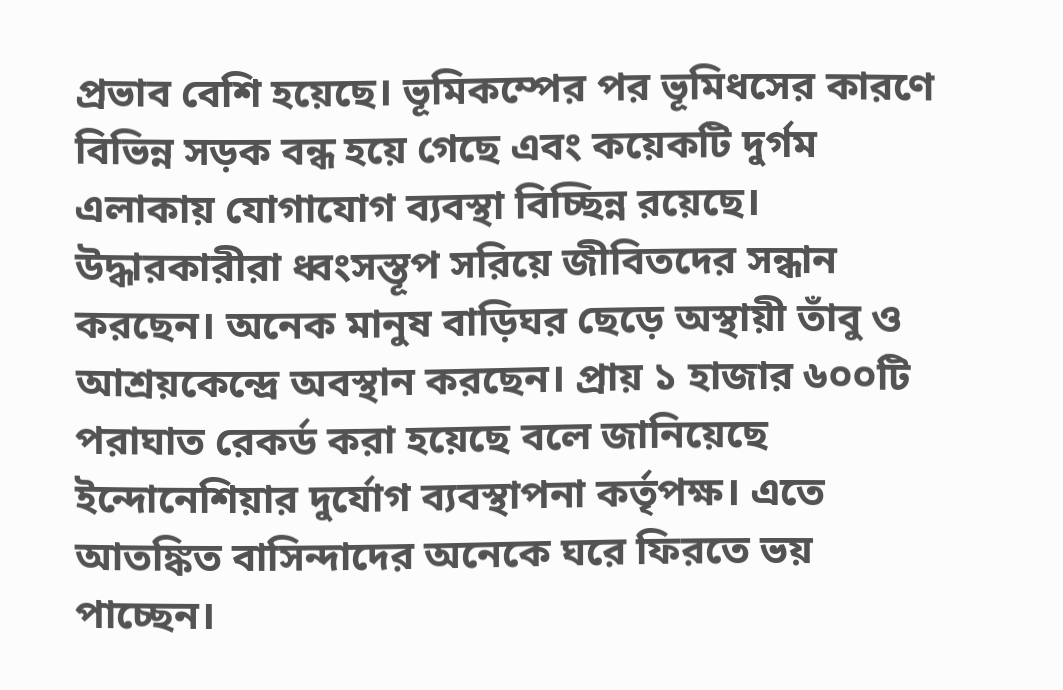প্রভাব বেশি হয়েছে। ভূমিকম্পের পর ভূমিধসের কারণে বিভিন্ন সড়ক বন্ধ হয়ে গেছে এবং কয়েকটি দুর্গম এলাকায় যোগাযোগ ব্যবস্থা বিচ্ছিন্ন রয়েছে। উদ্ধারকারীরা ধ্বংসস্তূপ সরিয়ে জীবিতদের সন্ধান করছেন। অনেক মানুষ বাড়িঘর ছেড়ে অস্থায়ী তাঁবু ও আশ্রয়কেন্দ্রে অবস্থান করছেন। প্রায় ১ হাজার ৬০০টি পরাঘাত রেকর্ড করা হয়েছে বলে জানিয়েছে ইন্দোনেশিয়ার দুর্যোগ ব্যবস্থাপনা কর্তৃপক্ষ। এতে আতঙ্কিত বাসিন্দাদের অনেকে ঘরে ফিরতে ভয় পাচ্ছেন।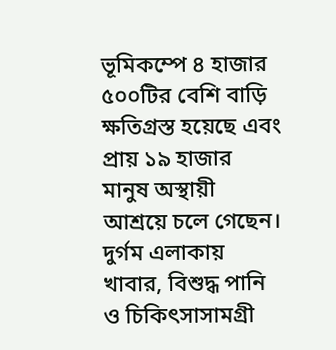ভূমিকম্পে ৪ হাজার ৫০০টির বেশি বাড়ি ক্ষতিগ্রস্ত হয়েছে এবং প্রায় ১৯ হাজার মানুষ অস্থায়ী আশ্রয়ে চলে গেছেন। দুর্গম এলাকায় খাবার, বিশুদ্ধ পানি ও চিকিৎসাসামগ্রী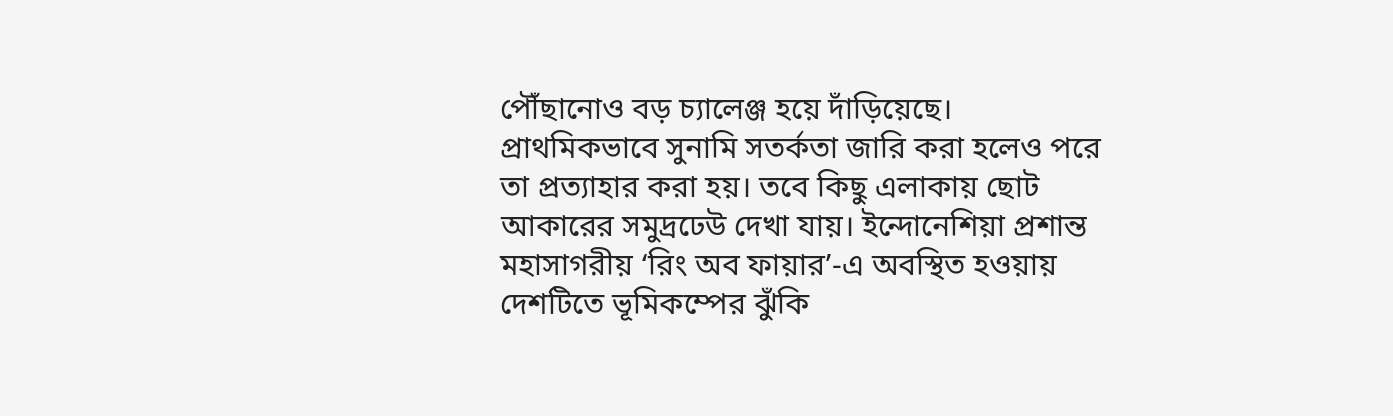পৌঁছানোও বড় চ্যালেঞ্জ হয়ে দাঁড়িয়েছে। প্রাথমিকভাবে সুনামি সতর্কতা জারি করা হলেও পরে তা প্রত্যাহার করা হয়। তবে কিছু এলাকায় ছোট আকারের সমুদ্রঢেউ দেখা যায়। ইন্দোনেশিয়া প্রশান্ত মহাসাগরীয় ‘রিং অব ফায়ার’-এ অবস্থিত হওয়ায় দেশটিতে ভূমিকম্পের ঝুঁকি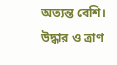অত্যন্ত বেশি। উদ্ধার ও ত্রাণ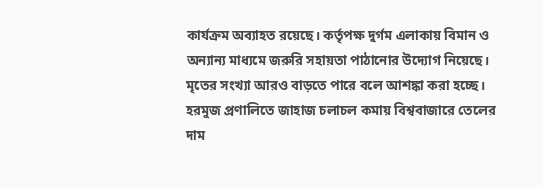কার্যক্রম অব্যাহত রয়েছে। কর্তৃপক্ষ দুর্গম এলাকায় বিমান ও অন্যান্য মাধ্যমে জরুরি সহায়তা পাঠানোর উদ্যোগ নিয়েছে। মৃতের সংখ্যা আরও বাড়তে পারে বলে আশঙ্কা করা হচ্ছে।
হরমুজ প্রণালিতে জাহাজ চলাচল কমায় বিশ্ববাজারে তেলের দাম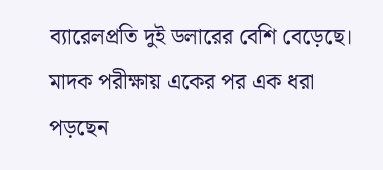ব্যারেলপ্রতি দুই ডলারের বেশি বেড়েছে।
মাদক পরীক্ষায় একের পর এক ধরা পড়ছেন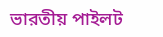ভারতীয় পাইলট